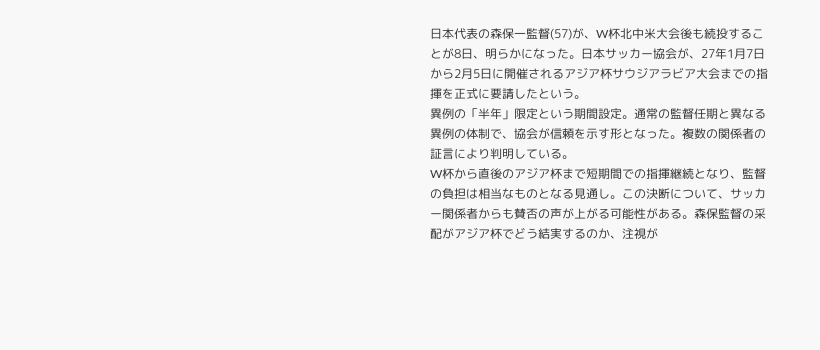日本代表の森保一監督(57)が、W杯北中米大会後も続投することが8日、明らかになった。日本サッカー協会が、27年1月7日から2月5日に開催されるアジア杯サウジアラビア大会までの指揮を正式に要請したという。
異例の「半年」限定という期間設定。通常の監督任期と異なる異例の体制で、協会が信頼を示す形となった。複数の関係者の証言により判明している。
W杯から直後のアジア杯まで短期間での指揮継続となり、監督の負担は相当なものとなる見通し。この決断について、サッカー関係者からも賛否の声が上がる可能性がある。森保監督の采配がアジア杯でどう結実するのか、注視が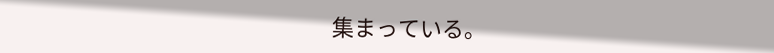集まっている。